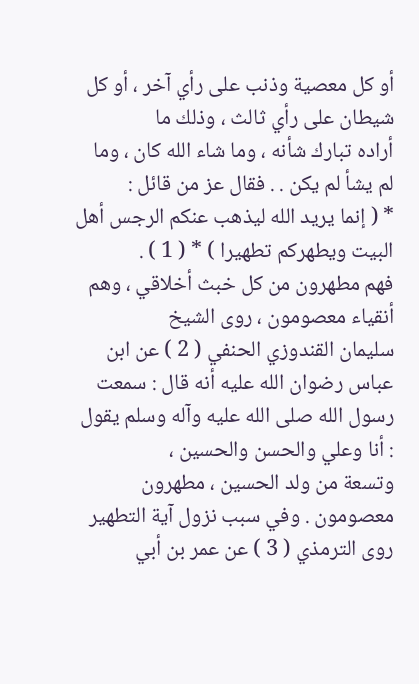أو كل معصية وذنب على رأي آخر ، أو كل شيطان على رأي ثالث ، وذلك ما
أراده تبارك شأنه ، وما شاء الله كان ، وما لم يشأ لم يكن . . فقال عز من قائل :
* ( إنما يريد الله ليذهب عنكم الرجس أهل البيت ويطهركم تطهيرا ) * ( 1 ) .
فهم مطهرون من كل خبث أخلاقي ، وهم أنقياء معصومون ، روى الشيخ
سليمان القندوزي الحنفي ( 2 ) عن ابن عباس رضوان الله عليه أنه قال : سمعت
رسول الله صلى الله عليه وآله وسلم يقول : أنا وعلي والحسن والحسين ،
وتسعة من ولد الحسين ، مطهرون معصومون . وفي سبب نزول آية التطهير
روى الترمذي ( 3 ) عن عمر بن أبي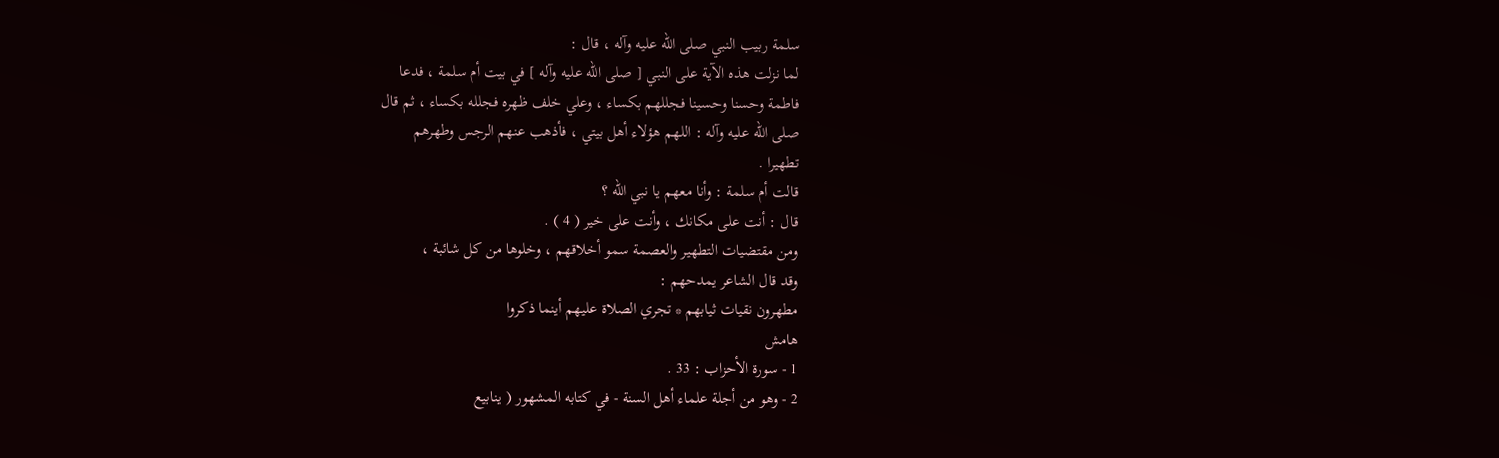سلمة ربيب النبي صلى الله عليه وآله ، قال :
لما نزلت هذه الآية على النبي [ صلى الله عليه وآله ] في بيت أم سلمة ، فدعا
فاطمة وحسنا وحسينا فجللهم بكساء ، وعلي خلف ظهره فجلله بكساء ، ثم قال
صلى الله عليه وآله : اللهم هؤلاء أهل بيتي ، فأذهب عنهم الرجس وطهرهم
تطهيرا .
قالت أم سلمة : وأنا معهم يا نبي الله ؟
قال : أنت على مكانك ، وأنت على خير ( 4 ) .
ومن مقتضيات التطهير والعصمة سمو أخلاقهم ، وخلوها من كل شائبة ،
وقد قال الشاعر يمدحهم :
مطهرون نقيات ثيابهم * تجري الصلاة عليهم أينما ذكروا
هامش
1 - سورة الأحزاب : 33 .
2 - وهو من أجلة علماء أهل السنة - في كتابه المشهور ( ينابيع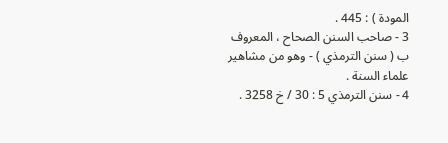المودة ) : 445 .
3 - صاحب السنن الصحاح ، المعروف ب ( سنن الترمذي ) - وهو من مشاهير علماء السنة .
4 - سنن الترمذي 5 : 30 / خ 3258 .